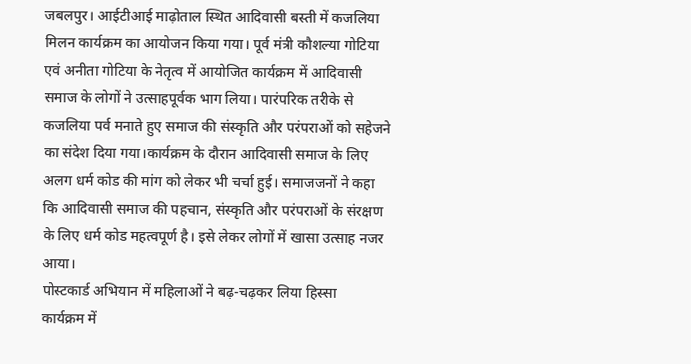जबलपुर। आईटीआई माढ़ोताल स्थित आदिवासी बस्ती में कजलिया मिलन कार्यक्रम का आयोजन किया गया। पूर्व मंत्री कौशल्या गोटिया एवं अनीता गोटिया के नेतृत्व में आयोजित कार्यक्रम में आदिवासी समाज के लोगों ने उत्साहपूर्वक भाग लिया। पारंपरिक तरीके से कजलिया पर्व मनाते हुए समाज की संस्कृति और परंपराओं को सहेजने का संदेश दिया गया।कार्यक्रम के दौरान आदिवासी समाज के लिए अलग धर्म कोड की मांग को लेकर भी चर्चा हुई। समाजजनों ने कहा कि आदिवासी समाज की पहचान, संस्कृति और परंपराओं के संरक्षण के लिए धर्म कोड महत्वपूर्ण है। इसे लेकर लोगों में खासा उत्साह नजर आया।
पोस्टकार्ड अभियान में महिलाओं ने बढ़-चढ़कर लिया हिस्सा
कार्यक्रम में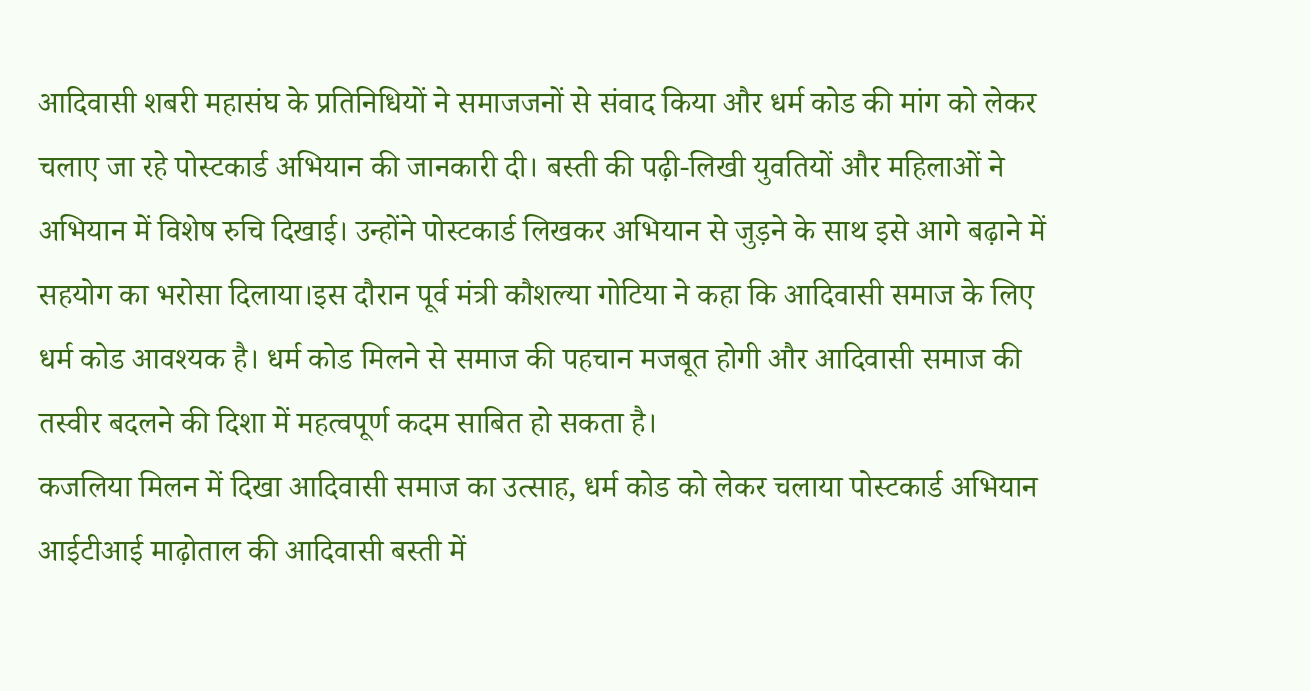आदिवासी शबरी महासंघ के प्रतिनिधियों ने समाजजनों से संवाद किया और धर्म कोड की मांग को लेकर चलाए जा रहे पोस्टकार्ड अभियान की जानकारी दी। बस्ती की पढ़ी-लिखी युवतियों और महिलाओं ने अभियान में विशेष रुचि दिखाई। उन्होंने पोस्टकार्ड लिखकर अभियान से जुड़ने के साथ इसे आगे बढ़ाने में सहयोग का भरोसा दिलाया।इस दौरान पूर्व मंत्री कौशल्या गोटिया ने कहा कि आदिवासी समाज के लिए धर्म कोड आवश्यक है। धर्म कोड मिलने से समाज की पहचान मजबूत होगी और आदिवासी समाज की तस्वीर बदलने की दिशा में महत्वपूर्ण कदम साबित हो सकता है।
कजलिया मिलन में दिखा आदिवासी समाज का उत्साह, धर्म कोड को लेकर चलाया पोस्टकार्ड अभियान
आईटीआई माढ़ोताल की आदिवासी बस्ती में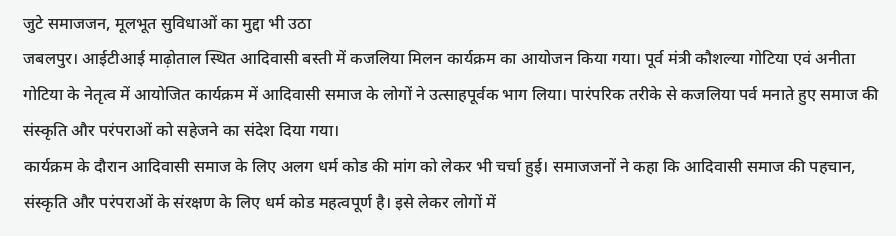जुटे समाजजन, मूलभूत सुविधाओं का मुद्दा भी उठा
जबलपुर। आईटीआई माढ़ोताल स्थित आदिवासी बस्ती में कजलिया मिलन कार्यक्रम का आयोजन किया गया। पूर्व मंत्री कौशल्या गोटिया एवं अनीता गोटिया के नेतृत्व में आयोजित कार्यक्रम में आदिवासी समाज के लोगों ने उत्साहपूर्वक भाग लिया। पारंपरिक तरीके से कजलिया पर्व मनाते हुए समाज की संस्कृति और परंपराओं को सहेजने का संदेश दिया गया।
कार्यक्रम के दौरान आदिवासी समाज के लिए अलग धर्म कोड की मांग को लेकर भी चर्चा हुई। समाजजनों ने कहा कि आदिवासी समाज की पहचान, संस्कृति और परंपराओं के संरक्षण के लिए धर्म कोड महत्वपूर्ण है। इसे लेकर लोगों में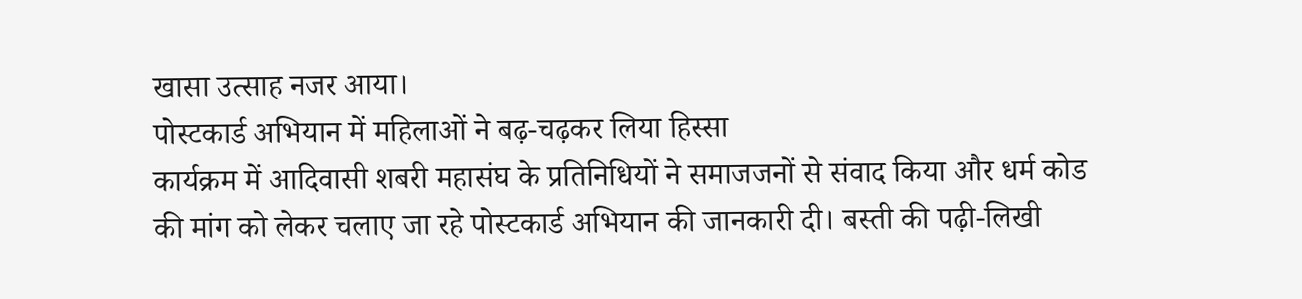खासा उत्साह नजर आया।
पोस्टकार्ड अभियान में महिलाओं ने बढ़-चढ़कर लिया हिस्सा
कार्यक्रम में आदिवासी शबरी महासंघ के प्रतिनिधियों ने समाजजनों से संवाद किया और धर्म कोड की मांग को लेकर चलाए जा रहे पोस्टकार्ड अभियान की जानकारी दी। बस्ती की पढ़ी-लिखी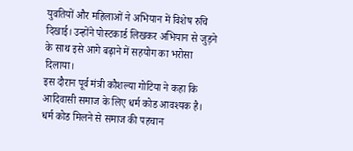युवतियों और महिलाओं ने अभियान में विशेष रुचि दिखाई। उन्होंने पोस्टकार्ड लिखकर अभियान से जुड़ने के साथ इसे आगे बढ़ाने में सहयोग का भरोसा दिलाया।
इस दौरान पूर्व मंत्री कौशल्या गोटिया ने कहा कि आदिवासी समाज के लिए धर्म कोड आवश्यक है। धर्म कोड मिलने से समाज की पहचान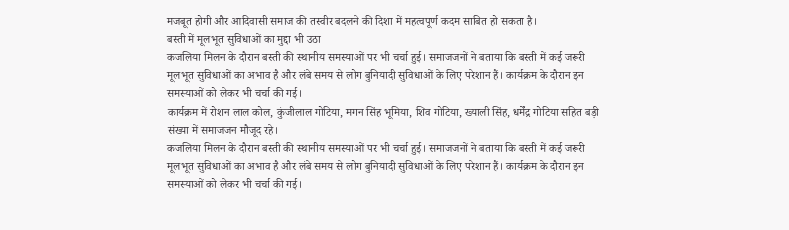मजबूत होगी और आदिवासी समाज की तस्वीर बदलने की दिशा में महत्वपूर्ण कदम साबित हो सकता है।
बस्ती में मूलभूत सुविधाओं का मुद्दा भी उठा
कजलिया मिलन के दौरान बस्ती की स्थानीय समस्याओं पर भी चर्चा हुई। समाजजनों ने बताया कि बस्ती में कई जरूरी मूलभूत सुविधाओं का अभाव है और लंबे समय से लोग बुनियादी सुविधाओं के लिए परेशान हैं। कार्यक्रम के दौरान इन समस्याओं को लेकर भी चर्चा की गई।
कार्यक्रम में रोशन लाल कोल, कुंजीलाल गोटिया, मगन सिंह भूमिया, शिव गोटिया, ख्याली सिंह, धर्मेंद्र गोटिया सहित बड़ी संख्या में समाजजन मौजूद रहे।
कजलिया मिलन के दौरान बस्ती की स्थानीय समस्याओं पर भी चर्चा हुई। समाजजनों ने बताया कि बस्ती में कई जरूरी मूलभूत सुविधाओं का अभाव है और लंबे समय से लोग बुनियादी सुविधाओं के लिए परेशान हैं। कार्यक्रम के दौरान इन समस्याओं को लेकर भी चर्चा की गई।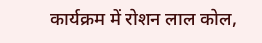कार्यक्रम में रोशन लाल कोल,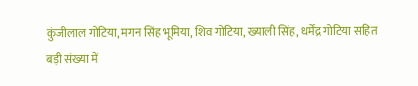कुंजीलाल गोटिया, मगन सिंह भूमिया, शिव गोटिया, ख्याली सिंह, धर्मेंद्र गोटिया सहित बड़ी संख्या में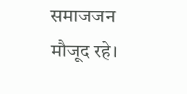समाजजन मौजूद रहे।